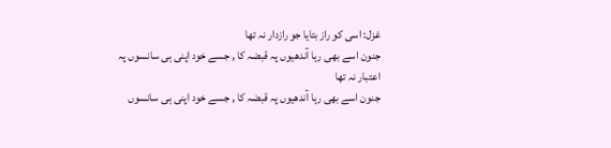غزل: اسی کو راز بتایا جو رازدار نہ تھا
جنون اسے بھی رہا آندھیوں پہ قبضہ کا , جسے خود اپنی ہی سانسوں پہ اعتبار نہ تھا
جنون اسے بھی رہا آندھیوں پہ قبضہ کا , جسے خود اپنی ہی سانسوں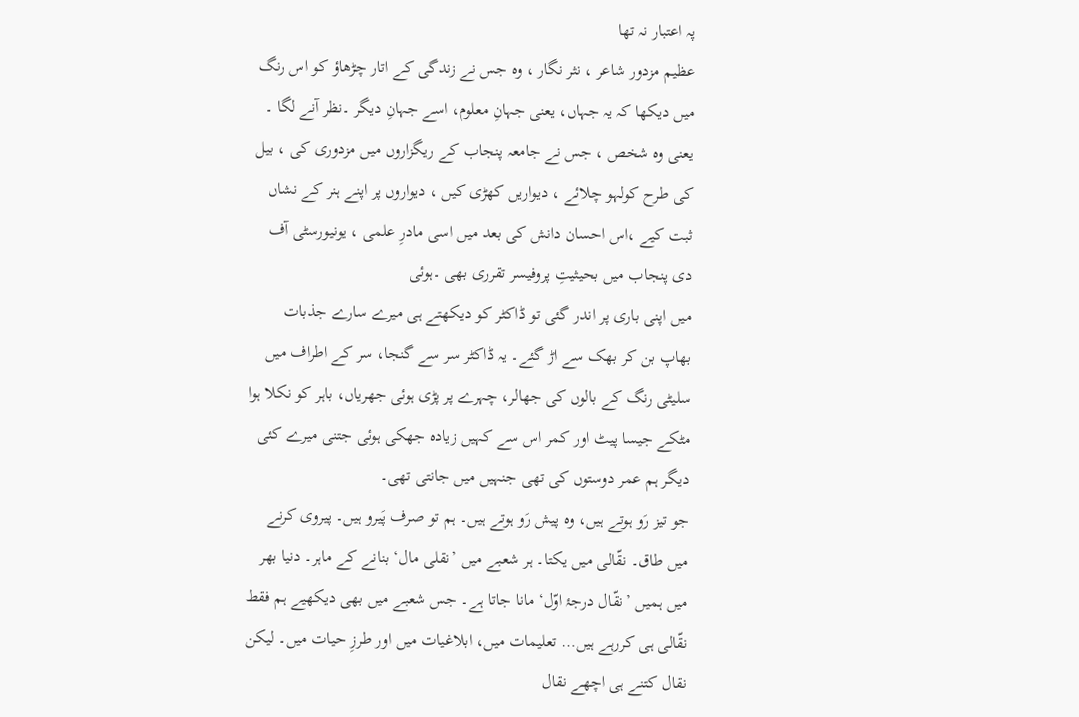پہ اعتبار نہ تھا
عظیم مزدور شاعر ، نثر نگار ، وہ جس نے زندگی کے اتار چڑھاؤ کو اس رنگ میں دیکھا کہ یہ جہاں، یعنی جہانِ معلوم، اسے جہانِ دیگر ۔نظر آنے لگا ۔ یعنی وہ شخص ، جس نے جامعہ پنجاب کے ریگزاروں میں مزدوری کی ، بیل کی طرح کولہو چلائے ، دیواریں کھڑی کیں ، دیواروں پر اپنے ہنر کے نشاں ثبت کیے ،اس احسان دانش کی بعد میں اسی مادرِ علمی ، یونیورسٹی آف دی پنجاب میں بحیثیتِ پروفیسر تقرری بھی ۔ہوئی
میں اپنی باری پر اندر گئی تو ڈاکٹر کو دیکھتے ہی میرے سارے جذبات بھاپ بن کر بھک سے اڑ گئے۔ یہ ڈاکٹر سر سے گنجا، سر کے اطراف میں سلیٹی رنگ کے بالوں کی جھالر، چہرے پر پڑی ہوئی جھریاں، باہر کو نکلا ہوا مٹکے جیسا پیٹ اور کمر اس سے کہیں زیادہ جھکی ہوئی جتنی میرے کئی دیگر ہم عمر دوستوں کی تھی جنہیں میں جانتی تھی۔
جو تیز رَو ہوتے ہیں، وہ پیش رَو ہوتے ہیں۔ ہم تو صرف پَیرو ہیں۔ پیروی کرنے میں طاق۔ نقّالی میں یکتا۔ ہر شعبے میں ’نقلی مال‘ بنانے کے ماہر۔ دنیا بھر میں ہمیں ’نقّال درجۂ اوّل‘ مانا جاتا ہے۔ جس شعبے میں بھی دیکھیے ہم فقط نقّالی ہی کررہے ہیں… تعلیمات میں، ابلاغیات میں اور طرزِ حیات میں۔ لیکن نقال کتنے ہی اچھے نقال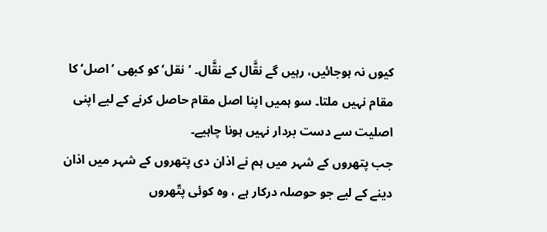کیوں نہ ہوجائیں، رہیں گے نقَّال کے نقَّال۔ ’نقل‘ کو کبھی ’اصل‘ کا مقام نہیں ملتا۔ سو ہمیں اپنا اصل مقام حاصل کرنے کے لیے اپنی اصلیت سے دست بردار نہیں ہونا چاہیے۔
جب پتھروں کے شہر میں ہم نے اذان دی پتھروں کے شہر میں اذان دینے کے لیے جو حوصلہ درکار ہے ، وہ کوئی پتّھروں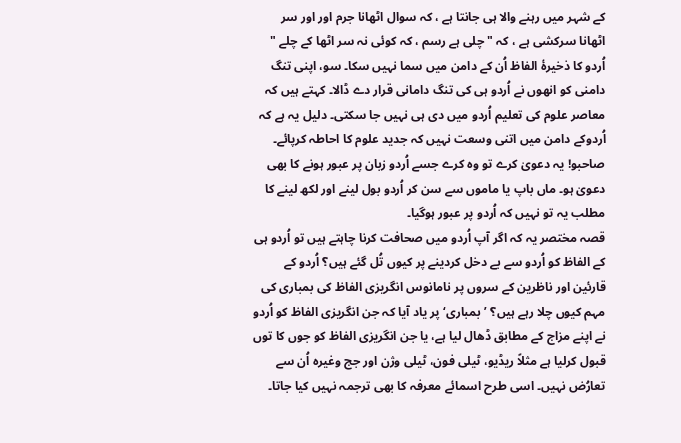کے شہر میں رہنے والا ہی جانتا ہے ، کہ سوال اٹھانا جرم اور اور سر اٹھانا سرکشی ہے ، کہ " چلی ہے رسم ، کہ کوئی نہ سر اٹھا کے چلے "
اُردو کا ذخیرۂ الفاظ اُن کے دامن میں سما نہیں سکا۔ سو، اپنی تنگ دامنی کو انھوں نے اُردو ہی کی تنگ دامانی قرار دے ڈالا۔ کہتے ہیں کہ معاصر علوم کی تعلیم اُردو میں دی ہی نہیں جا سکتی۔ دلیل یہ ہے کہ اُردوکے دامن میں اتنی وسعت نہیں کہ جدید علوم کا احاطہ کرپائے۔ صاحبو! یہ دعویٰ کرے تو وہ کرے جسے اُردو زبان پر عبور ہونے کا بھی دعویٰ ہو۔ ماں باپ یا ماموں سے سن کر اُردو بول لینے اور لکھ لینے کا مطلب یہ تو نہیں کہ اُردو پر عبور ہوگیا۔
قصہ مختصر یہ کہ اگر آپ اُردو میں صحافت کرنا چاہتے ہیں تو اُردو ہی کے الفاظ کو اُردو سے بے دخل کردینے پر کیوں تُل گئے ہیں؟ اُردو کے قارئین اور ناظرین کے سروں پر نامانوس انگریزی الفاظ کی بمباری کی مہم کیوں چلا رہے ہیں؟ ’بمباری‘ پر یاد آیا کہ جن انگریزی الفاظ کو اُردو نے اپنے مزاج کے مطابق ڈھال لیا ہے، یا جن انگریزی الفاظ کو جوں کا توں قبول کرلیا ہے مثلاً ریڈیو، ٹیلی فون، ٹیلی وژن اور جج وغیرہ اُن سے تعارُض نہیں۔ اسی طرح اسمائے معرفہ کا بھی ترجمہ نہیں کیا جاتا۔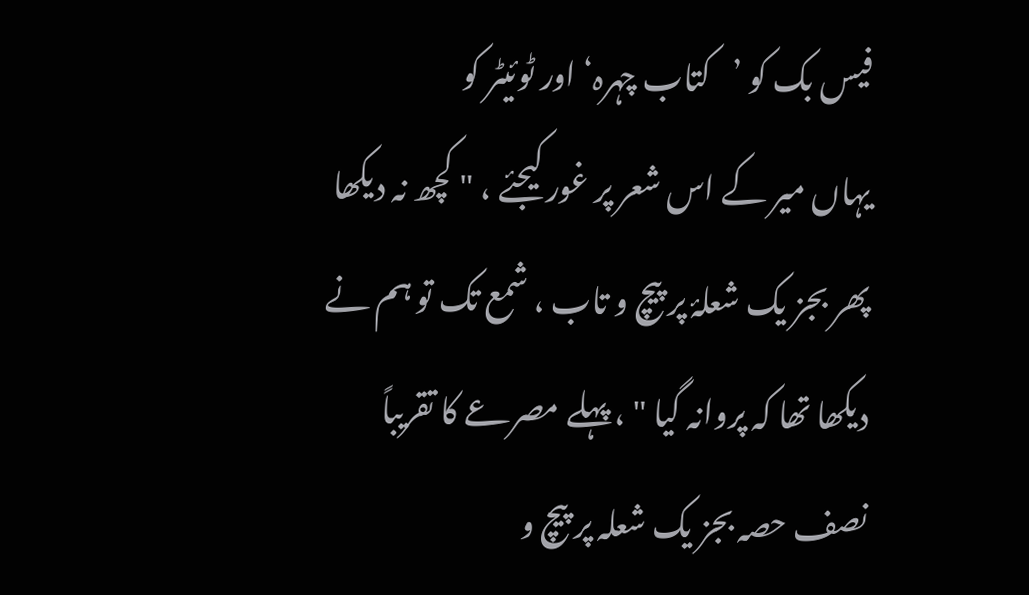فیس بک کو ’کتاب چہرہ‘ اور ٹوئیٹر کو
یہاں میر کے اس شعر پر غور کیجئے ، " کچھ نہ دیکھا پھر بجز یک شعلۂ پر پیچ و تاب ، شمع تک تو ہم نے دیکھا تھا کہ پروانہ گیا " ، پہلے مصرعے کا تقریباً نصف حصہ بجز یک شعلہ پر پیچ و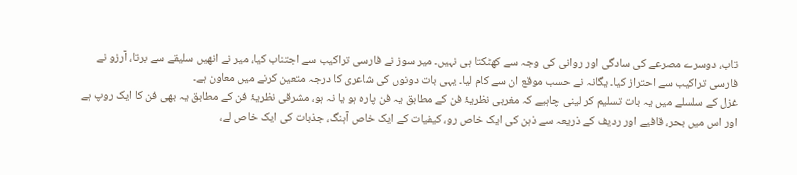تاب، دوسرے مصرعے کی سادگی اور روانی کی وجہ سے کھٹکتا ہی نہیں۔ میر سوز نے فارسی تراکیب سے اجتناب کیا، میر نے انھیں سلیقے سے برتا، آرزو نے فارسی تراکیب سے احتراز کیا۔ یگانہ نے حسب موقع ان سے کام لیا۔ یہی بات دونوں کی شاعری کا درجہ متعین کرنے میں معاون ہے۔
غزل کے سلسلے میں یہ بات تسلیم کر لینی چاہیے کہ مغربی نظریۂ فن کے مطابق یہ فن پارہ ہو یا نہ ہو، مشرقی نظریۂ فن کے مطابق یہ بھی فن کا ایک روپ ہے اور اس میں بحر، قافیے اور ردیف کے ذریعہ سے ذہن کی ایک خاص رو، کیفیات کے ایک خاص آہنگ، جذبات کی ایک خاص لے،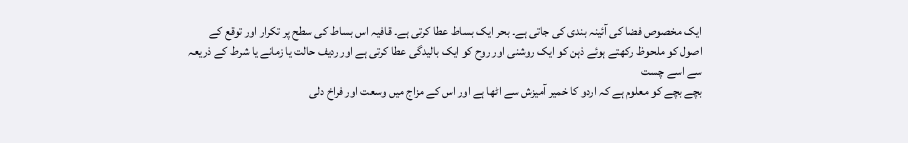ایک مخصوص فضا کی آئینہ بندی کی جاتی ہے۔ بحر ایک بساط عطا کرتی ہے۔ قافیہ اس بساط کی سطح پر تکرار اور توقع کے اصول کو ملحوظ رکھتے ہوئے ذہن کو ایک روشنی اور روح کو ایک بالیدگی عطا کرتی ہے اور ردیف حالت یا زمانے یا شرط کے ذریعہ سے اسے چست
بچے بچے کو معلوم ہے کہ اردو کا خمیر آمیزش سے اٹھا ہے اور اس کے مزاج میں وسعت اور فراخ دلی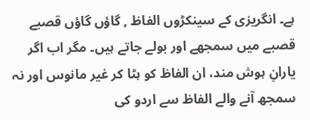ہے۔ انگریزی کے سینکڑوں الفاظ , گاؤں گاؤں قصبے قصبے میں سمجھے اور بولے جاتے ہیں۔ مگر اب اگر یارانِ ہوش مند، ان الفاظ کو ہٹا کر غیر مانوس اور نہ سمجھ آنے والے الفاظ سے اردو کی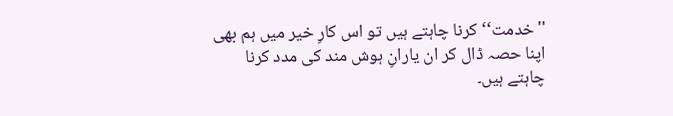''خدمت‘‘ کرنا چاہتے ہیں تو اس کارِ خیر میں ہم بھی اپنا حصہ ڈال کر ان یارانِ ہوش مند کی مدد کرنا چاہتے ہیں۔